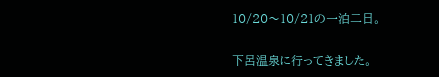10/20〜10/21の一泊二日。

下呂温泉に行ってきました。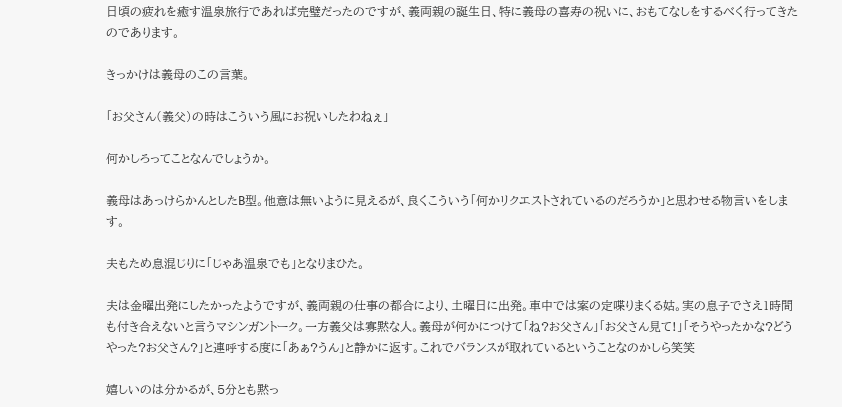日頃の疲れを癒す温泉旅行であれば完璧だったのですが、義両親の誕生日、特に義母の喜寿の祝いに、おもてなしをするべく行ってきたのであります。

きっかけは義母のこの言葉。

「お父さん(義父)の時はこういう風にお祝いしたわねぇ」

何かしろってことなんでしょうか。

義母はあっけらかんとしたB型。他意は無いように見えるが、良くこういう「何かリクエストされているのだろうか」と思わせる物言いをします。

夫もため息混じりに「じゃあ温泉でも」となりまひた。

夫は金曜出発にしたかったようですが、義両親の仕事の都合により、土曜日に出発。車中では案の定喋りまくる姑。実の息子でさえ1時間も付き合えないと言うマシンガントーク。一方義父は寡黙な人。義母が何かにつけて「ね?お父さん」「お父さん見て!」「そうやったかな?どうやった?お父さん?」と連呼する度に「あぁ?うん」と静かに返す。これでバランスが取れているということなのかしら笑笑

嬉しいのは分かるが、5分とも黙っ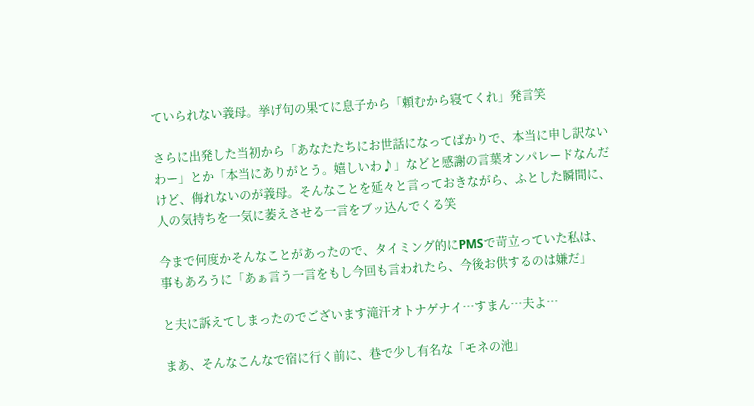ていられない義母。挙げ句の果てに息子から「頼むから寝てくれ」発言笑

さらに出発した当初から「あなたたちにお世話になってばかりで、本当に申し訳ないわー」とか「本当にありがとう。嬉しいわ♪」などと感謝の言葉オンパレードなんだけど、侮れないのが義母。そんなことを延々と言っておきながら、ふとした瞬間に、人の気持ちを一気に萎えさせる一言をブッ込んでくる笑

今まで何度かそんなことがあったので、タイミング的にPMSで苛立っていた私は、事もあろうに「あぁ言う一言をもし今回も言われたら、今後お供するのは嫌だ」

と夫に訴えてしまったのでございます滝汗オトナゲナイ…すまん…夫よ…

まあ、そんなこんなで宿に行く前に、巷で少し有名な「モネの池」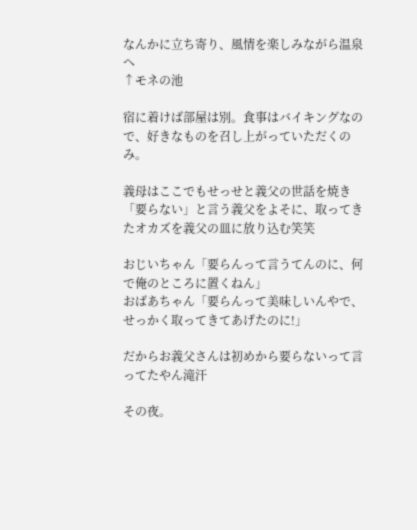なんかに立ち寄り、風情を楽しみながら温泉へ
↑モネの池

宿に着けば部屋は別。食事はバイキングなので、好きなものを召し上がっていただくのみ。

義母はここでもせっせと義父の世話を焼き「要らない」と言う義父をよそに、取ってきたオカズを義父の皿に放り込む笑笑

おじいちゃん「要らんって言うてんのに、何で俺のところに置くねん」
おばあちゃん「要らんって美味しいんやで、せっかく取ってきてあげたのに!」

だからお義父さんは初めから要らないって言ってたやん滝汗

その夜。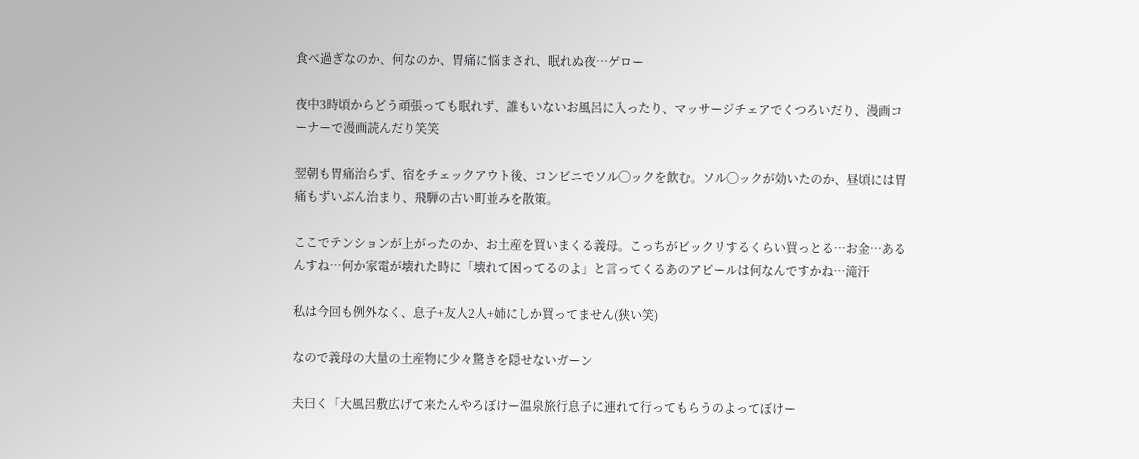食べ過ぎなのか、何なのか、胃痛に悩まされ、眠れぬ夜…ゲロー

夜中3時頃からどう頑張っても眠れず、誰もいないお風呂に入ったり、マッサージチェアでくつろいだり、漫画コーナーで漫画読んだり笑笑

翌朝も胃痛治らず、宿をチェックアウト後、コンビニでソル◯ックを飲む。ソル◯ックが効いたのか、昼頃には胃痛もずいぶん治まり、飛騨の古い町並みを散策。

ここでテンションが上がったのか、お土産を買いまくる義母。こっちがビックリするくらい買っとる…お金…あるんすね…何か家電が壊れた時に「壊れて困ってるのよ」と言ってくるあのアピールは何なんですかね…滝汗

私は今回も例外なく、息子+友人2人+姉にしか買ってません(狭い笑)

なので義母の大量の土産物に少々驚きを隠せないガーン

夫曰く「大風呂敷広げて来たんやろぼけー温泉旅行息子に連れて行ってもらうのよってぼけー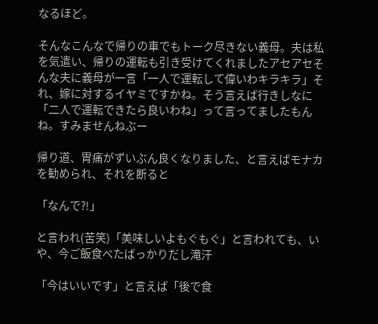なるほど。

そんなこんなで帰りの車でもトーク尽きない義母。夫は私を気遣い、帰りの運転も引き受けてくれましたアセアセそんな夫に義母が一言「一人で運転して偉いわキラキラ」それ、嫁に対するイヤミですかね。そう言えば行きしなに「二人で運転できたら良いわね」って言ってましたもんね。すみませんねぶー

帰り道、胃痛がずいぶん良くなりました、と言えばモナカを勧められ、それを断ると

「なんで?!」

と言われ(苦笑)「美味しいよもぐもぐ」と言われても、いや、今ご飯食べたばっかりだし滝汗

「今はいいです」と言えば「後で食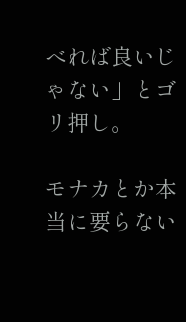べれば良いじゃない」とゴリ押し。

モナカとか本当に要らない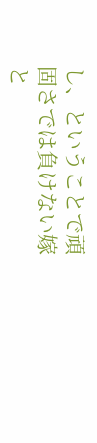し、ということで頑固さでは負けない嫁と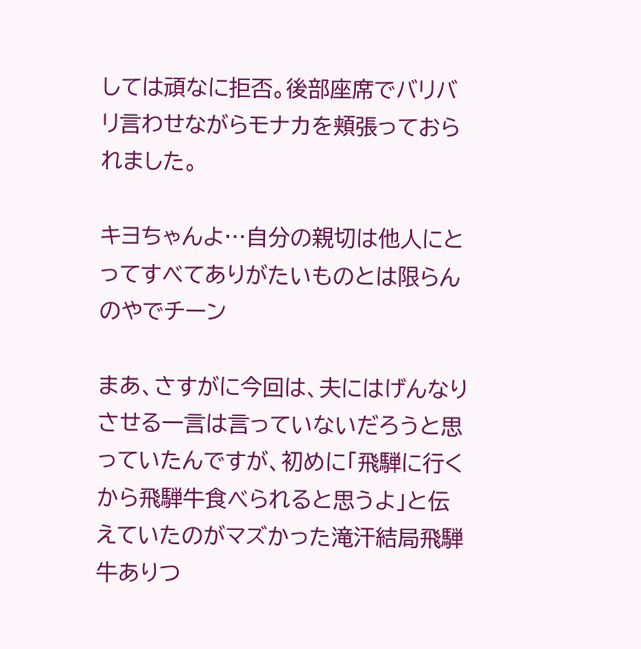しては頑なに拒否。後部座席でバリバリ言わせながらモナカを頬張っておられました。

キヨちゃんよ…自分の親切は他人にとってすべてありがたいものとは限らんのやでチーン

まあ、さすがに今回は、夫にはげんなりさせる一言は言っていないだろうと思っていたんですが、初めに「飛騨に行くから飛騨牛食べられると思うよ」と伝えていたのがマズかった滝汗結局飛騨牛ありつ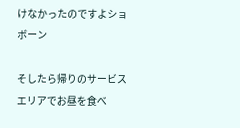けなかったのですよショボーン

そしたら帰りのサービスエリアでお昼を食べ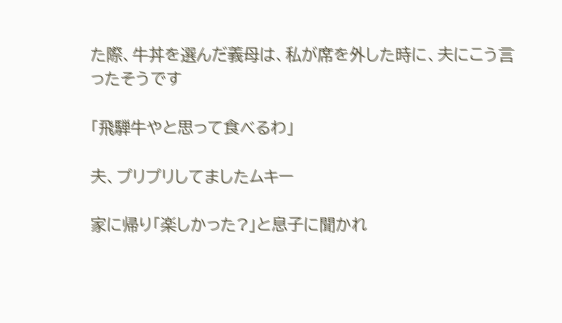た際、牛丼を選んだ義母は、私が席を外した時に、夫にこう言ったそうです

「飛騨牛やと思って食べるわ」

夫、プリプリしてましたムキー

家に帰り「楽しかった?」と息子に聞かれ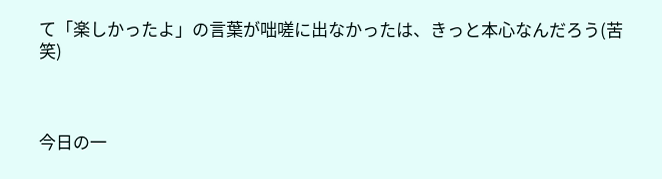て「楽しかったよ」の言葉が咄嗟に出なかったは、きっと本心なんだろう(苦笑)



今日の一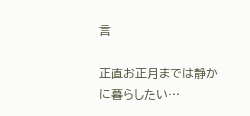言

正直お正月までは静かに暮らしたい…